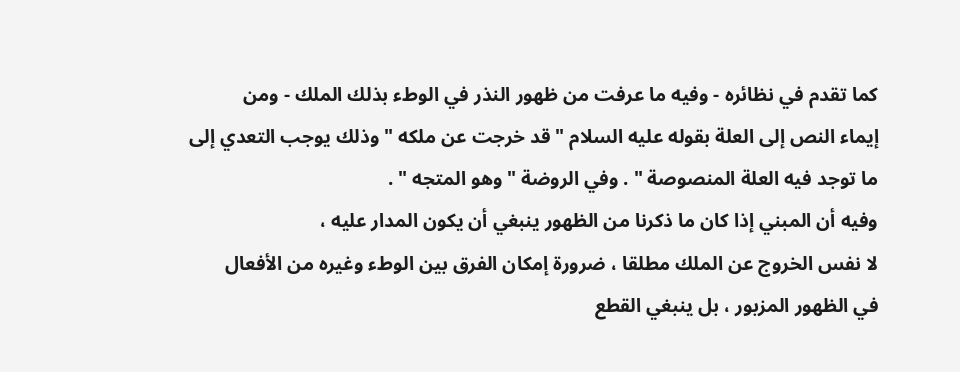كما تقدم في نظائره - وفيه ما عرفت من ظهور النذر في الوطء بذلك الملك - ومن
إيماء النص إلى العلة بقوله عليه السلام " قد خرجت عن ملكه " وذلك يوجب التعدي إلى
ما توجد فيه العلة المنصوصة " . وفي الروضة " وهو المتجه " .
وفيه أن المبني إذا كان ما ذكرنا من الظهور ينبغي أن يكون المدار عليه ،
لا نفس الخروج عن الملك مطلقا ، ضرورة إمكان الفرق بين الوطء وغيره من الأفعال
في الظهور المزبور ، بل ينبغي القطع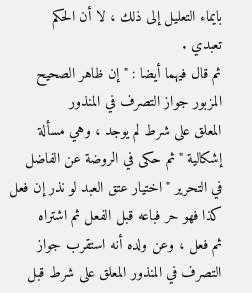بايماء التعليل إلى ذلك ، لا أن الحكم
تعبدي .
ثم قال فيهما أيضا : " إن ظاهر الصحيح المزبور جواز التصرف في المنذور
المعلق على شرط لم يوجد ، وهي مسألة إشكالية " ثم حكى في الروضة عن الفاضل
في التحرير " اختيار عتق العبد لو نذر إن فعل كذا فهو حر فباعه قبل الفعل ثم اشتراه
ثم فعل ، وعن ولده أنه استقرب جواز التصرف في المنذور المعلق على شرط قبل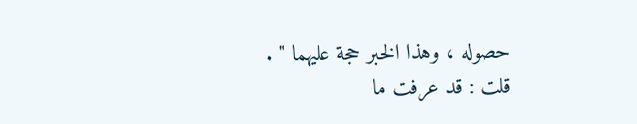حصوله ، وهذا الخبر حجة عليهما " .
قلت : قد عرفت ما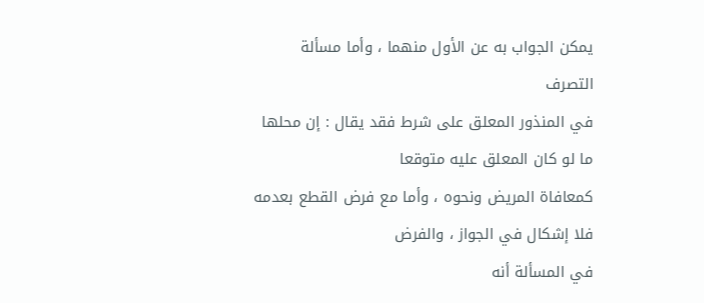يمكن الجواب به عن الأول منهما ، وأما مسألة التصرف
في المنذور المعلق على شرط فقد يقال : إن محلها ما لو كان المعلق عليه متوقعا
كمعافاة المريض ونحوه ، وأما مع فرض القطع بعدمه فلا إشكال في الجواز ، والفرض
في المسألة أنه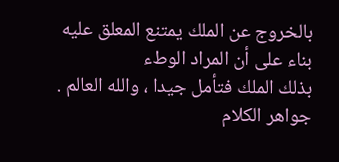بالخروج عن الملك يمتنع المعلق عليه بناء على أن المراد الوطء
بذلك الملك فتأمل جيدا ، والله العالم .
جواهر الكلام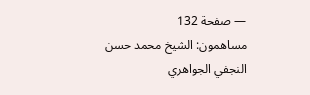— صفحة 132
مساهمون: الشيخ محمد حسن النجفي الجواهري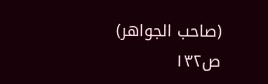(صاحب الجواهر)
ص١٣٢